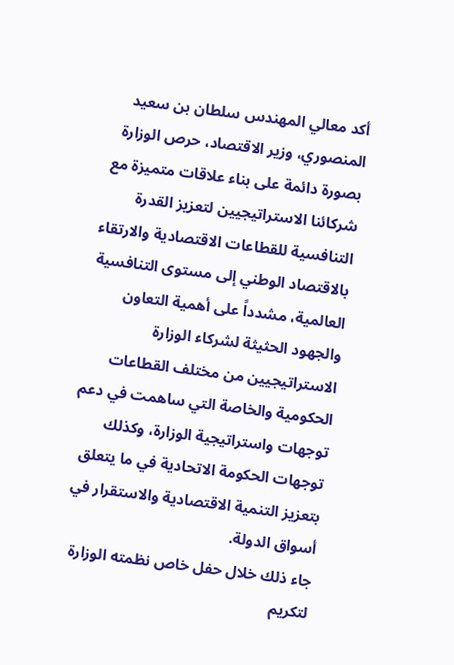أكد معالي المهندس سلطان بن سعيد المنصوري، وزير الاقتصاد، حرص الوزارة بصورة دائمة على بناء علاقات متميزة مع شركائنا الاستراتيجيين لتعزيز القدرة التنافسية للقطاعات الاقتصادية والارتقاء بالاقتصاد الوطني إلى مستوى التنافسية العالمية، مشدداً على أهمية التعاون والجهود الحثيثة لشركاء الوزارة الاستراتيجيين من مختلف القطاعات الحكومية والخاصة التي ساهمت في دعم توجهات واستراتيجية الوزارة، وكذلك توجهات الحكومة الاتحادية في ما يتعلق بتعزيز التنمية الاقتصادية والاستقرار في أسواق الدولة.
جاء ذلك خلال حفل خاص نظمته الوزارة لتكريم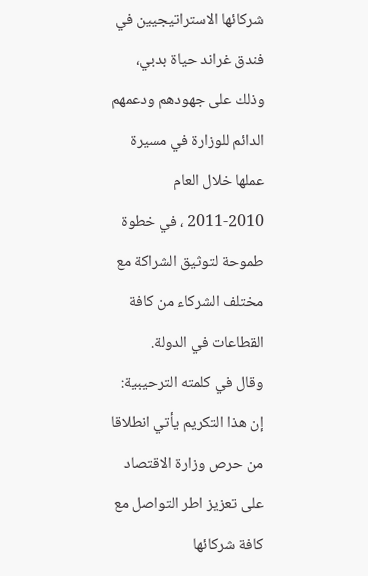شركائها الاستراتيجيين في فندق غراند حياة بدبي، وذلك على جهودهم ودعمهم الدائم للوزارة في مسيرة عملها خلال العام 2010-2011 ، في خطوة طموحة لتوثيق الشراكة مع مختلف الشركاء من كافة القطاعات في الدولة.
وقال في كلمته الترحيبية: إن هذا التكريم يأتي انطلاقا من حرص وزارة الاقتصاد على تعزيز اطر التواصل مع كافة شركائها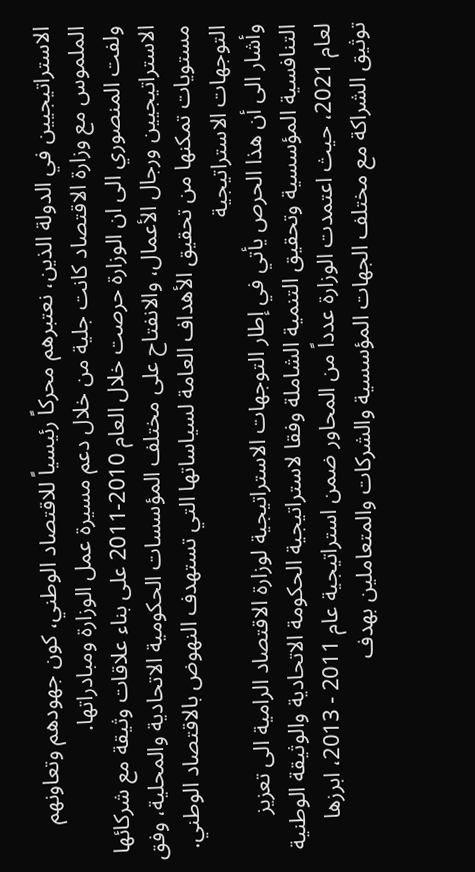الاستراتيجيين في الدولة الذين، نعتبرهم محركاً رئيسياً للاقتصاد الوطني، كون جهودهم وتعاونهم الملموس مع وزارة الاقتصاد كانت جلية من خلال دعم مسيرة عمل الوزارة ومبادراتها.
ولفت المنصوري الى ان الوزارة حرصت خلال العام 2010-2011 على بناء علاقات وثيقة مع شركائها الاستراتيجيين ورجال الأعمال، والانفتاح على مختلف المؤسسات الحكومية الاتحادية والمحلية، وفق مستويات تمكنها من تحقيق الأهداف العامة لسياساتها التي تستهدف النهوض بالاقتصاد الوطني.
التوجهات الاستراتيجية
وأشار الى أن هذا الحرص يأتي في إطار التوجهات الاستراتيجية لوزارة الاقتصاد الرامية الى تعزيز التنافسية المؤسسية وتحقيق التنمية الشاملة وفقا لاستراتيجية الحكومة الاتحادية والوثيقة الوطنية لعام 2021، حيث اعتمدت الوزارة عدداً من المحاور ضمن استراتيجية عام 2011 - 2013، ابرزها توثيق الشراكة مع مختلف الجهات المؤسسية والشركات والمتعاملين بهدف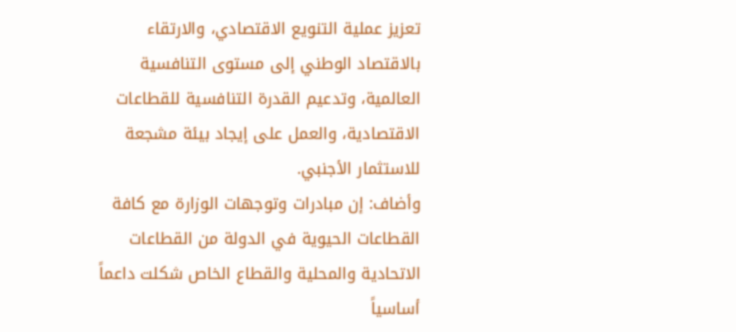تعزيز عملية التنويع الاقتصادي، والارتقاء بالاقتصاد الوطني إلى مستوى التنافسية العالمية، وتدعيم القدرة التنافسية للقطاعات الاقتصادية، والعمل على إيجاد بيئة مشجعة للاستثمار الأجنبي.
وأضاف: إن مبادرات وتوجهات الوزارة مع كافة القطاعات الحيوية في الدولة من القطاعات الاتحادية والمحلية والقطاع الخاص شكلت داعماً أساسياً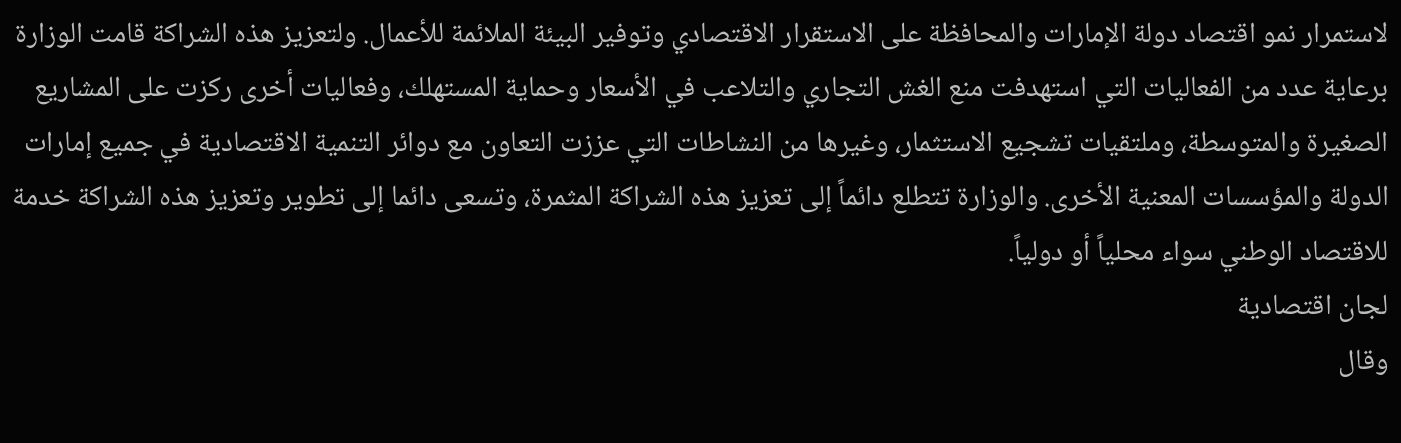لاستمرار نمو اقتصاد دولة الإمارات والمحافظة على الاستقرار الاقتصادي وتوفير البيئة الملائمة للأعمال. ولتعزيز هذه الشراكة قامت الوزارة برعاية عدد من الفعاليات التي استهدفت منع الغش التجاري والتلاعب في الأسعار وحماية المستهلك، وفعاليات أخرى ركزت على المشاريع الصغيرة والمتوسطة، وملتقيات تشجيع الاستثمار، وغيرها من النشاطات التي عززت التعاون مع دوائر التنمية الاقتصادية في جميع إمارات الدولة والمؤسسات المعنية الأخرى. والوزارة تتطلع دائماً إلى تعزيز هذه الشراكة المثمرة، وتسعى دائما إلى تطوير وتعزيز هذه الشراكة خدمة للاقتصاد الوطني سواء محلياً أو دولياً.
لجان اقتصادية
وقال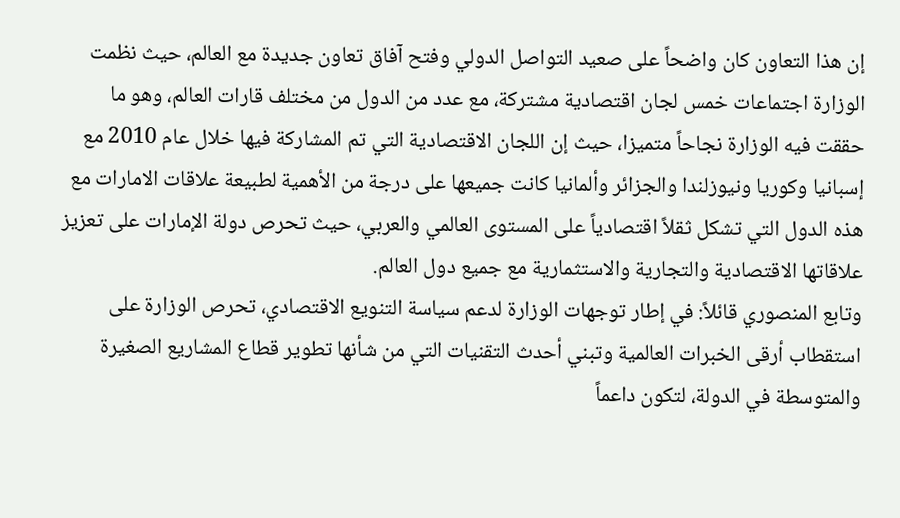إن هذا التعاون كان واضحاً على صعيد التواصل الدولي وفتح آفاق تعاون جديدة مع العالم، حيث نظمت الوزارة اجتماعات خمس لجان اقتصادية مشتركة، مع عدد من الدول من مختلف قارات العالم، وهو ما حققت فيه الوزارة نجاحاً متميزا، حيث إن اللجان الاقتصادية التي تم المشاركة فيها خلال عام 2010 مع إسبانيا وكوريا ونيوزلندا والجزائر وألمانيا كانت جميعها على درجة من الأهمية لطبيعة علاقات الامارات مع هذه الدول التي تشكل ثقلاً اقتصادياً على المستوى العالمي والعربي، حيث تحرص دولة الإمارات على تعزيز علاقاتها الاقتصادية والتجارية والاستثمارية مع جميع دول العالم.
وتابع المنصوري قائلاً: في إطار توجهات الوزارة لدعم سياسة التنويع الاقتصادي، تحرص الوزارة على استقطاب أرقى الخبرات العالمية وتبني أحدث التقنيات التي من شأنها تطوير قطاع المشاريع الصغيرة والمتوسطة في الدولة، لتكون داعماً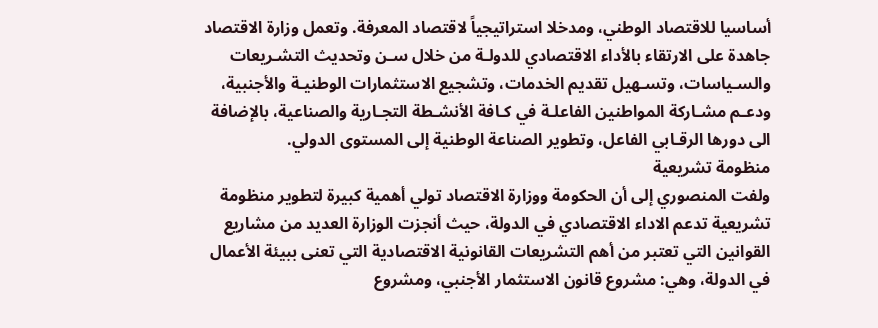أساسيا للاقتصاد الوطني، ومدخلا استراتيجياً لاقتصاد المعرفة. وتعمل وزارة الاقتصاد جاهدة على الارتقاء بالأداء الاقتصادي للدولـة من خلال سـن وتحديث التشـريعات والسـياسات، وتسـهيل تقديم الخدمات، وتشجيع الاستثمارات الوطنيـة والأجنبية، ودعـم مشـاركة المواطنين الفاعلـة في كـافة الأنشـطة التجـارية والصناعية، بالإضافة الى دورها الرقـابي الفاعل، وتطوير الصناعة الوطنية إلى المستوى الدولي.
منظومة تشريعية
ولفت المنصوري إلى أن الحكومة ووزارة الاقتصاد تولي أهمية كبيرة لتطوير منظومة تشريعية تدعم الاداء الاقتصادي في الدولة، حيث أنجزت الوزارة العديد من مشاريع القوانين التي تعتبر من أهم التشريعات القانونية الاقتصادية التي تعنى ببيئة الأعمال في الدولة، وهي: مشروع قانون الاستثمار الأجنبي، ومشروع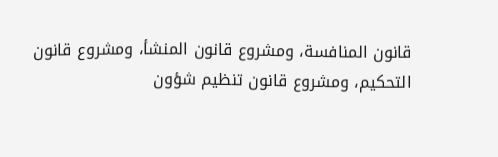قانون المنافسة، ومشروع قانون المنشأ، ومشروع قانون التحكيم، ومشروع قانون تنظيم شؤون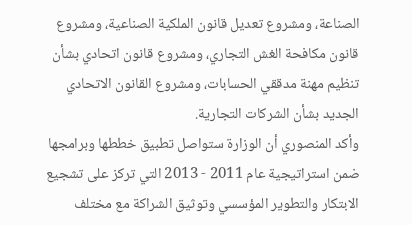الصناعة، ومشروع تعديل قانون الملكية الصناعية، ومشروع قانون مكافحة الغش التجاري، ومشروع قانون اتحادي بشأن تنظيم مهنة مدققي الحسابات، ومشروع القانون الاتحادي الجديد بشأن الشركات التجارية.
وأكد المنصوري أن الوزارة ستواصل تطبيق خططها وبرامجها ضمن استراتيجية عام 2011 - 2013 التي تركز على تشجيع الابتكار والتطوير المؤسسي وتوثيق الشراكة مع مختلف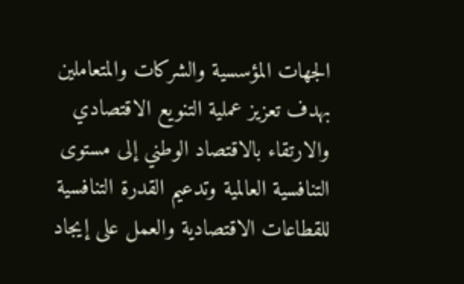الجهات المؤسسية والشركات والمتعاملين بهدف تعزيز عملية التنويع الاقتصادي والارتقاء بالاقتصاد الوطني إلى مستوى التنافسية العالمية وتدعيم القدرة التنافسية للقطاعات الاقتصادية والعمل على إيجاد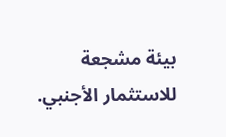بيئة مشجعة للاستثمار الأجنبي.